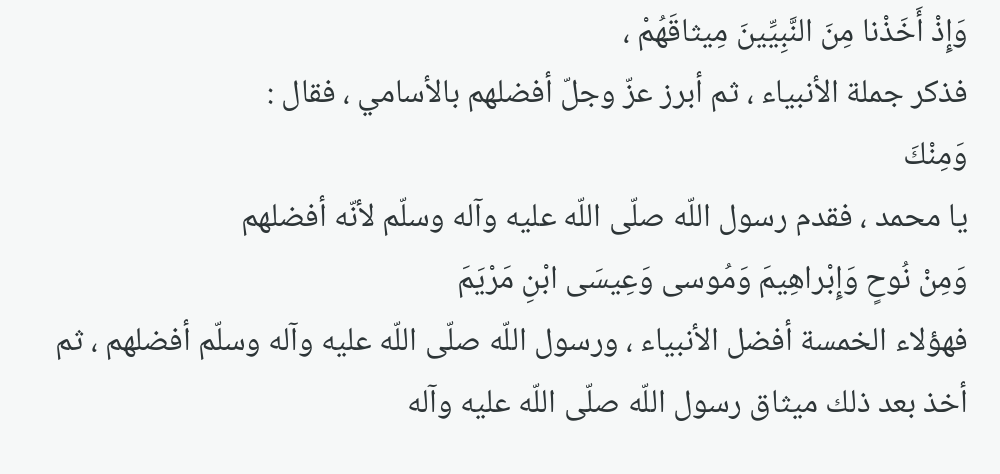وَإِذْ أَخَذْنا مِنَ النَّبِيِّينَ مِيثاقَهُمْ ،
فذكر جملة الأنبياء ، ثم أبرز عزّ وجلّ أفضلهم بالأسامي ، فقال :
وَمِنْكَ
يا محمد ، فقدم رسول اللّه صلّى اللّه عليه وآله وسلّم لأنّه أفضلهم
وَمِنْ نُوحٍ وَإِبْراهِيمَ وَمُوسى وَعِيسَى ابْنِ مَرْيَمَ
فهؤلاء الخمسة أفضل الأنبياء ، ورسول اللّه صلّى اللّه عليه وآله وسلّم أفضلهم ، ثم أخذ بعد ذلك ميثاق رسول اللّه صلّى اللّه عليه وآله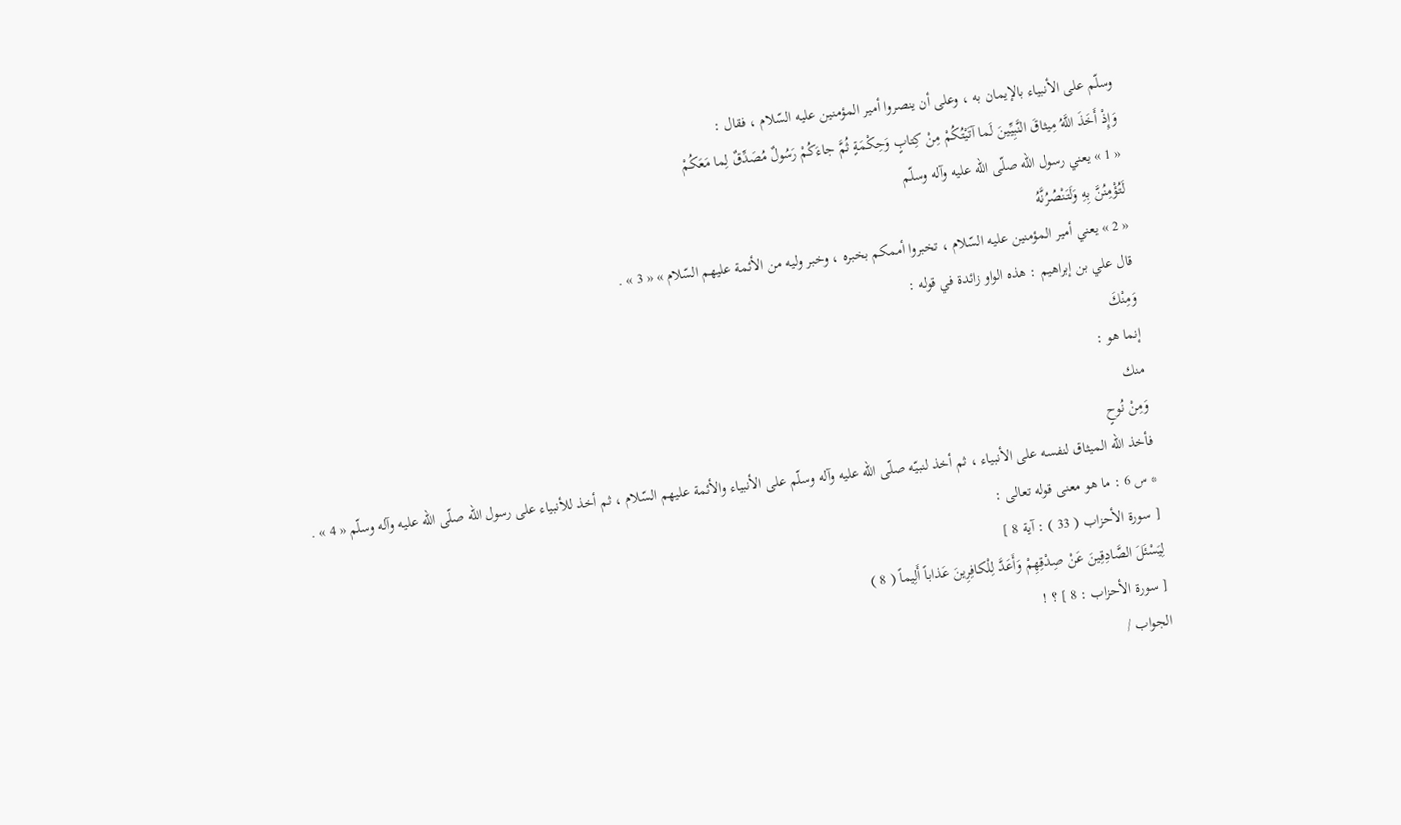وسلّم على الأنبياء بالإيمان به ، وعلى أن ينصروا أمير المؤمنين عليه السّلام ، فقال :
وَإِذْ أَخَذَ اللَّهُ مِيثاقَ النَّبِيِّينَ لَما آتَيْتُكُمْ مِنْ كِتابٍ وَحِكْمَةٍ ثُمَّ جاءَكُمْ رَسُولٌ مُصَدِّقٌ لِما مَعَكُمْ
« 1 » يعني رسول اللّه صلّى اللّه عليه وآله وسلّم
لَتُؤْمِنُنَّ بِهِ وَلَتَنْصُرُنَّهُ
« 2 » يعني أمير المؤمنين عليه السّلام ، تخبروا أممكم بخبره ، وخبر وليه من الأئمة عليهم السّلام » « 3 » .
قال علي بن إبراهيم : هذه الواو زائدة في قوله :
وَمِنْكَ
إنما هو :
منك
وَمِنْ نُوحٍ
فأخذ اللّه الميثاق لنفسه على الأنبياء ، ثم أخذ لنبيّه صلّى اللّه عليه وآله وسلّم على الأنبياء والأئمة عليهم السّلام ، ثم أخذ للأنبياء على رسول اللّه صلّى اللّه عليه وآله وسلّم « 4 » .
* س 6 : ما هو معنى قوله تعالى :
[ سورة الأحزاب ( 33 ) : آية 8 ]
لِيَسْئَلَ الصَّادِقِينَ عَنْ صِدْقِهِمْ وَأَعَدَّ لِلْكافِرِينَ عَذاباً أَلِيماً ( 8 )
[ سورة الأحزاب : 8 ] ؟ !
الجواب /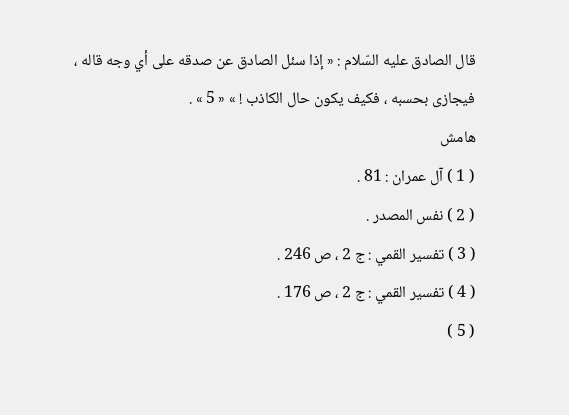قال الصادق عليه السّلام : « إذا سئل الصادق عن صدقه على أي وجه قاله ، فيجازى بحسبه ، فكيف يكون حال الكاذب ! » « 5 » .
هامش
( 1 ) آل عمران : 81 .
( 2 ) نفس المصدر .
( 3 ) تفسير القمي : ج 2 ، ص 246 .
( 4 ) تفسير القمي : ج 2 ، ص 176 .
( 5 )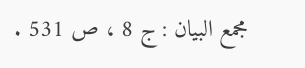مجمع البيان : ج 8 ، ص 531 .